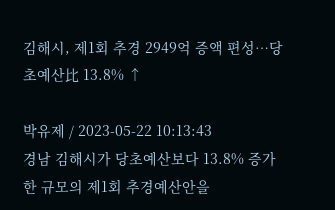김해시, 제1회 추경 2949억 증액 편성…당초예산比 13.8% ↑

박유제 / 2023-05-22 10:13:43
경남 김해시가 당초예산보다 13.8% 증가한 규모의 제1회 추경예산안을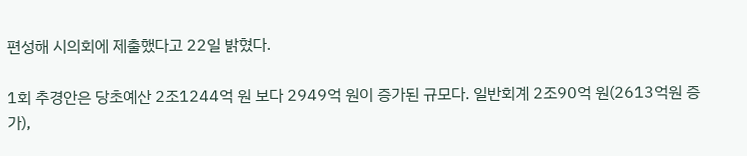편성해 시의회에 제출했다고 22일 밝혔다.

1회 추경안은 당초예산 2조1244억 원 보다 2949억 원이 증가된 규모다. 일반회계 2조90억 원(2613억원 증가),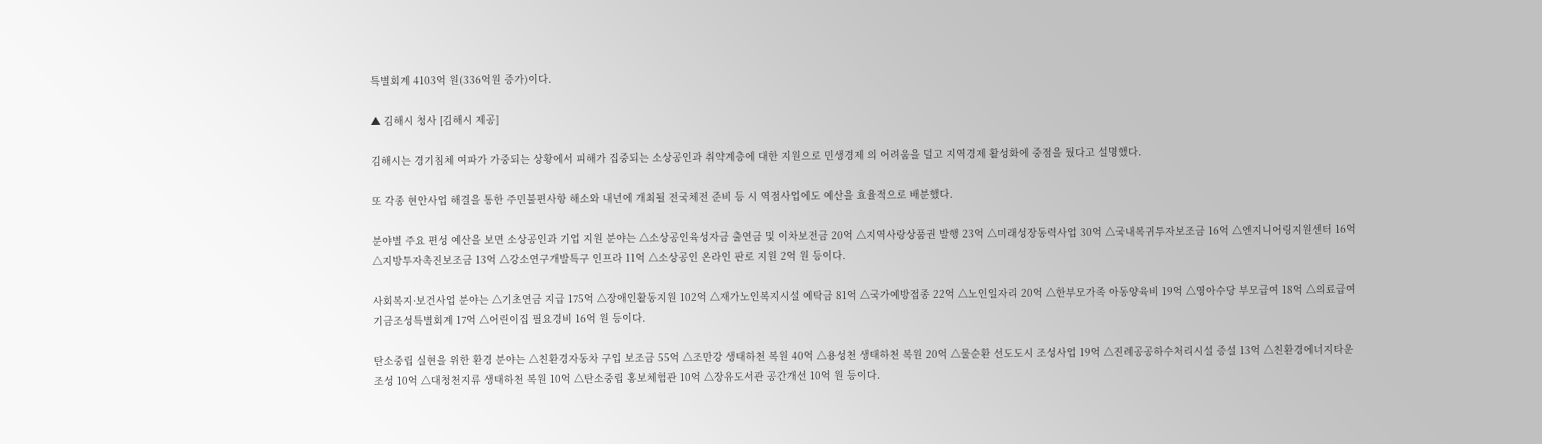특별회계 4103억 원(336억원 증가)이다.

▲ 김해시 청사 [김해시 제공]

김해시는 경기침체 여파가 가중되는 상황에서 피해가 집중되는 소상공인과 취약계층에 대한 지원으로 민생경제 의 어려움을 덜고 지역경제 활성화에 중점을 뒀다고 설명했다.

또 각종 현안사업 해결을 통한 주민불편사항 해소와 내년에 개최될 전국체전 준비 등 시 역점사업에도 예산을 효율적으로 배분했다.

분야별 주요 편성 예산을 보면 소상공인과 기업 지원 분야는 △소상공인육성자금 출연금 및 이차보전금 20억 △지역사랑상품권 발행 23억 △미래성장동력사업 30억 △국내복귀투자보조금 16억 △엔지니어링지원센터 16억 △지방투자촉진보조금 13억 △강소연구개발특구 인프라 11억 △소상공인 온라인 판로 지원 2억 원 등이다.

사회복지·보건사업 분야는 △기초연금 지급 175억 △장애인활동지원 102억 △재가노인복지시설 예탁금 81억 △국가예방접종 22억 △노인일자리 20억 △한부모가족 아동양육비 19억 △영아수당 부모급여 18억 △의료급여기금조성특별회계 17억 △어린이집 필요경비 16억 원 등이다.

탄소중립 실현을 위한 환경 분야는 △친환경자동차 구입 보조금 55억 △조만강 생태하천 복원 40억 △용성천 생태하천 복원 20억 △물순환 선도도시 조성사업 19억 △진례공공하수처리시설 증설 13억 △친환경에너지타운 조성 10억 △대청천지류 생태하천 복원 10억 △탄소중립 홍보체험관 10억 △장유도서관 공간개선 10억 원 등이다.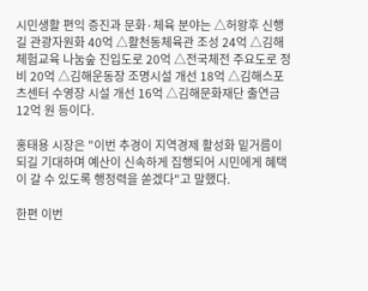시민생활 편익 증진과 문화·체육 분야는 △허왕후 신행길 관광자원화 40억 △활천동체육관 조성 24억 △김해체험교육 나눔숲 진입도로 20억 △전국체전 주요도로 정비 20억 △김해운동장 조명시설 개선 18억 △김해스포츠센터 수영장 시설 개선 16억 △김해문화재단 출연금 12억 원 등이다.

홍태용 시장은 "이번 추경이 지역경제 활성화 밑거름이 되길 기대하며 예산이 신속하게 집행되어 시민에게 혜택이 갈 수 있도록 행정력을 쏟겠다"고 말했다.

한편 이번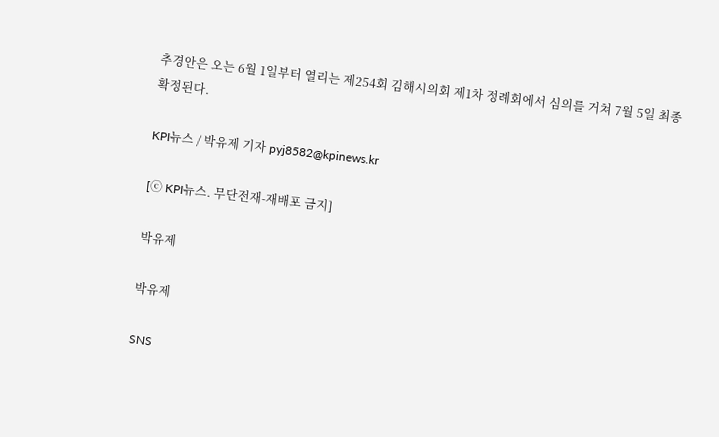추경안은 오는 6월 1일부터 열리는 제254회 김해시의회 제1차 정례회에서 심의를 거쳐 7월 5일 최종 확정된다.

KPI뉴스 / 박유제 기자 pyj8582@kpinews.kr

[ⓒ KPI뉴스. 무단전재-재배포 금지]

박유제

박유제

SNS